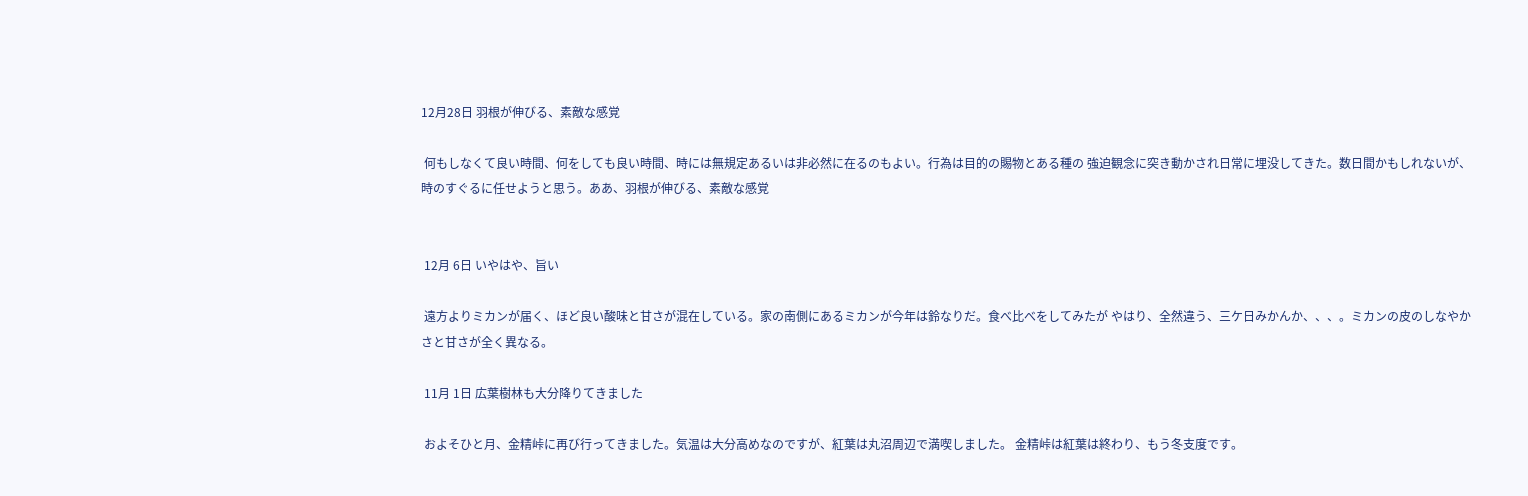12月28日 羽根が伸びる、素敵な感覚

 何もしなくて良い時間、何をしても良い時間、時には無規定あるいは非必然に在るのもよい。行為は目的の賜物とある種の 強迫観念に突き動かされ日常に埋没してきた。数日間かもしれないが、時のすぐるに任せようと思う。ああ、羽根が伸びる、素敵な感覚


 12月 6日 いやはや、旨い

 遠方よりミカンが届く、ほど良い酸味と甘さが混在している。家の南側にあるミカンが今年は鈴なりだ。食べ比べをしてみたが やはり、全然違う、三ケ日みかんか、、、。ミカンの皮のしなやかさと甘さが全く異なる。

 11月 1日 広葉樹林も大分降りてきました

 およそひと月、金精峠に再び行ってきました。気温は大分高めなのですが、紅葉は丸沼周辺で満喫しました。 金精峠は紅葉は終わり、もう冬支度です。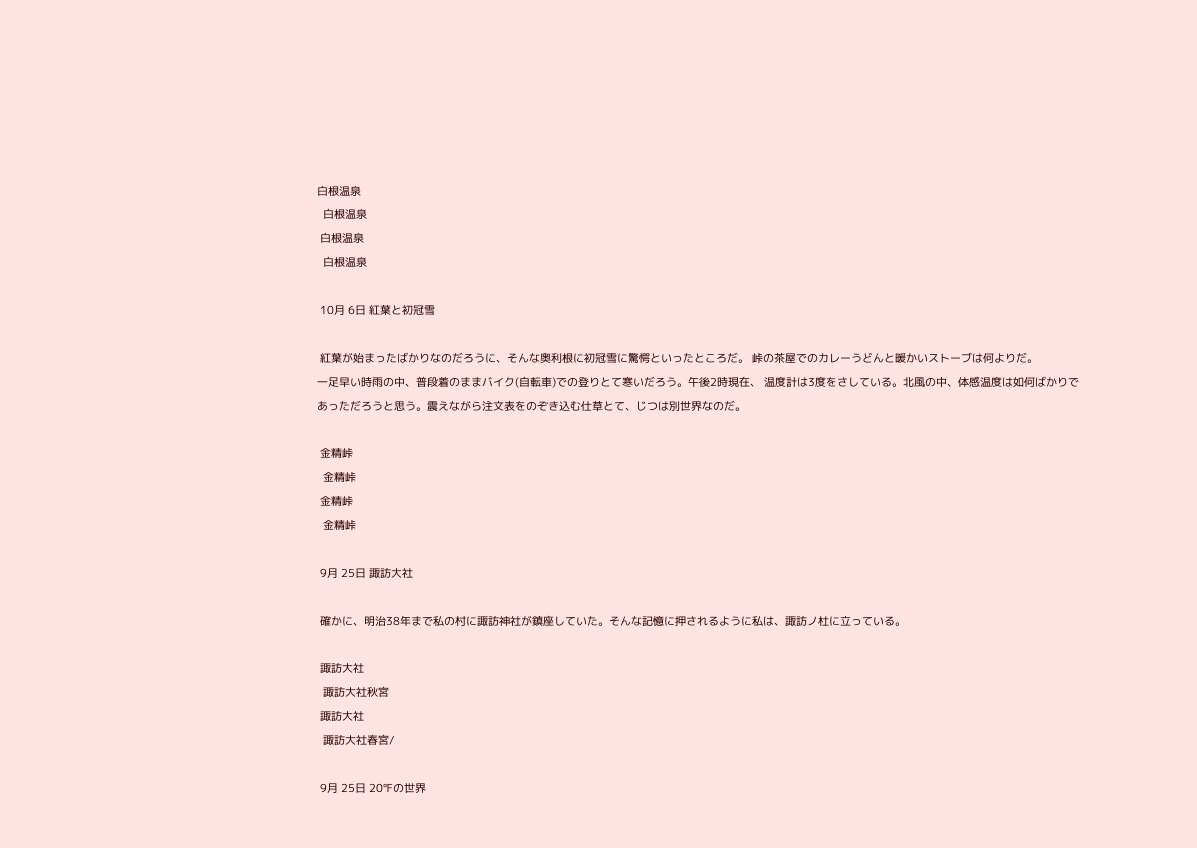白根温泉
  白根温泉
 白根温泉
  白根温泉

 10月 6日 紅葉と初冠雪

 紅葉が始まったばかりなのだろうに、そんな奥利根に初冠雪に驚愕といったところだ。 峠の茶屋でのカレーうどんと暖かいストーブは何よりだ。
一足早い時雨の中、普段着のままバイク(自転車)での登りとて寒いだろう。午後2時現在、 温度計は3度をさしている。北風の中、体感温度は如何ばかりであっただろうと思う。震えながら注文表をのぞき込む仕草とて、じつは別世界なのだ。

 金精峠
  金精峠
 金精峠
  金精峠

 9月 25日 諏訪大社

 確かに、明治38年まで私の村に諏訪神社が鎮座していた。そんな記憶に押されるように私は、諏訪ノ杜に立っている。

 諏訪大社
  諏訪大社秋宮
 諏訪大社
  諏訪大社春宮/

 9月 25日 20℉の世界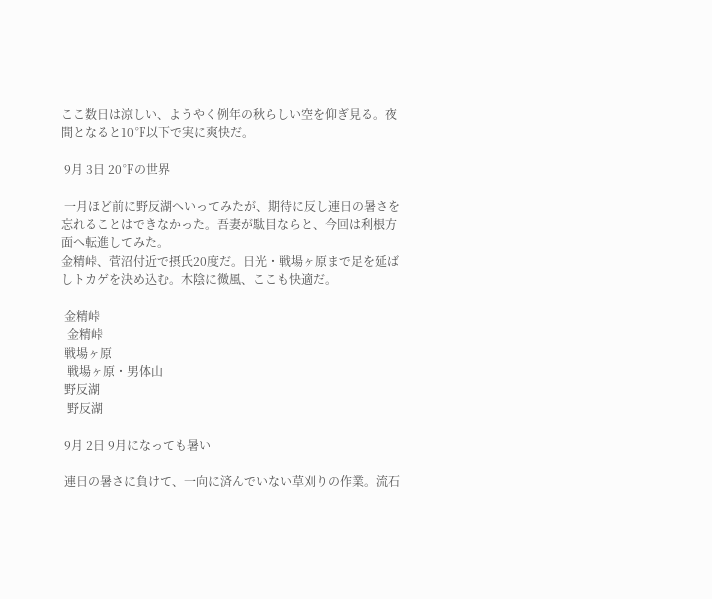ここ数日は涼しい、ようやく例年の秋らしい空を仰ぎ見る。夜間となると10℉以下で実に爽快だ。

 9月 3日 20℉の世界

 一月ほど前に野反湖へいってみたが、期待に反し連日の暑さを忘れることはできなかった。吾妻が駄目ならと、今回は利根方面へ転進してみた。
金精峠、菅沼付近で摂氏20度だ。日光・戦場ヶ原まで足を延ばしトカゲを決め込む。木陰に微風、ここも快適だ。

 金精峠
  金精峠
 戦場ヶ原
  戦場ヶ原・男体山
 野反湖
  野反湖

 9月 2日 9月になっても暑い

 連日の暑さに負けて、一向に済んでいない草刈りの作業。流石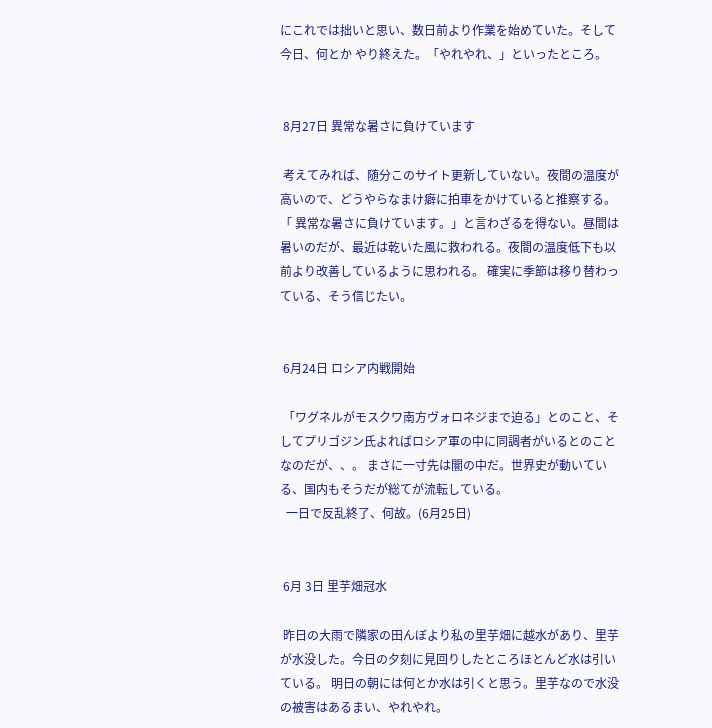にこれでは拙いと思い、数日前より作業を始めていた。そして今日、何とか やり終えた。「やれやれ、」といったところ。


 8月27日 異常な暑さに負けています

 考えてみれば、随分このサイト更新していない。夜間の温度が高いので、どうやらなまけ癖に拍車をかけていると推察する。「 異常な暑さに負けています。」と言わざるを得ない。昼間は暑いのだが、最近は乾いた風に救われる。夜間の温度低下も以前より改善しているように思われる。 確実に季節は移り替わっている、そう信じたい。


 6月24日 ロシア内戦開始

 「ワグネルがモスクワ南方ヴォロネジまで迫る」とのこと、そしてプリゴジン氏よればロシア軍の中に同調者がいるとのことなのだが、、。 まさに一寸先は闇の中だ。世界史が動いている、国内もそうだが総てが流転している。
  一日で反乱終了、何故。(6月25日)


 6月 3日 里芋畑冠水

 昨日の大雨で隣家の田んぼより私の里芋畑に越水があり、里芋が水没した。今日の夕刻に見回りしたところほとんど水は引いている。 明日の朝には何とか水は引くと思う。里芋なので水没の被害はあるまい、やれやれ。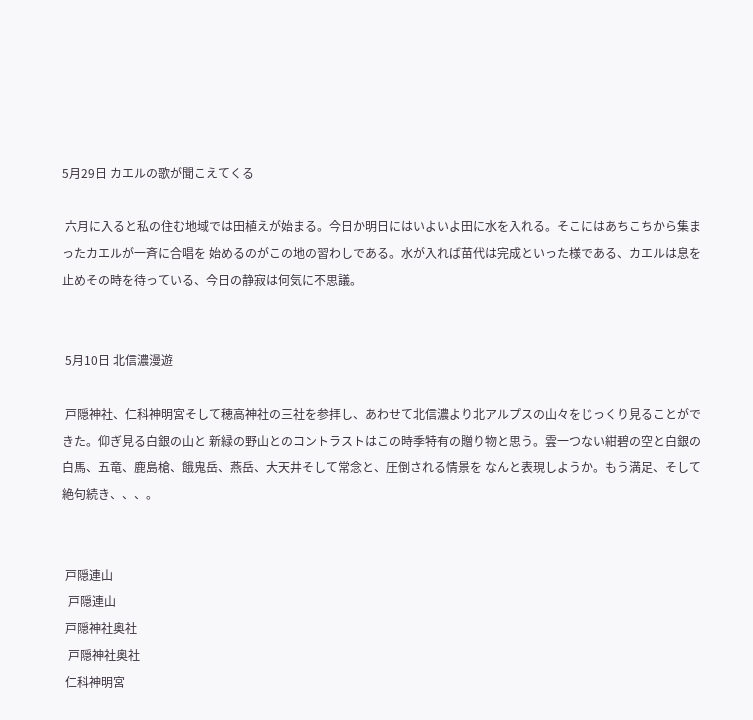5月29日 カエルの歌が聞こえてくる

 六月に入ると私の住む地域では田植えが始まる。今日か明日にはいよいよ田に水を入れる。そこにはあちこちから集まったカエルが一斉に合唱を 始めるのがこの地の習わしである。水が入れば苗代は完成といった様である、カエルは息を止めその時を待っている、今日の静寂は何気に不思議。


 5月10日 北信濃漫遊

 戸隠神社、仁科神明宮そして穂高神社の三社を参拝し、あわせて北信濃より北アルプスの山々をじっくり見ることができた。仰ぎ見る白銀の山と 新緑の野山とのコントラストはこの時季特有の贈り物と思う。雲一つない紺碧の空と白銀の白馬、五竜、鹿島槍、餓鬼岳、燕岳、大天井そして常念と、圧倒される情景を なんと表現しようか。もう満足、そして絶句続き、、、。


 戸隠連山
  戸隠連山
 戸隠神社奥社
  戸隠神社奥社
 仁科神明宮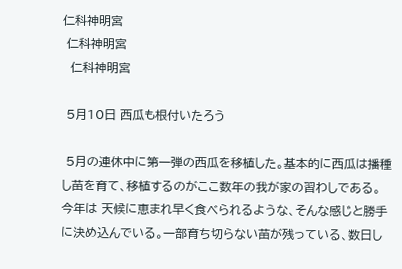仁科神明宮
 仁科神明宮
  仁科神明宮

 5月10日 西瓜も根付いたろう

 5月の連休中に第一弾の西瓜を移植した。基本的に西瓜は播種し苗を育て、移植するのがここ数年の我が家の習わしである。今年は 天候に恵まれ早く食べられるような、そんな感じと勝手に決め込んでいる。一部育ち切らない苗が残っている、数日し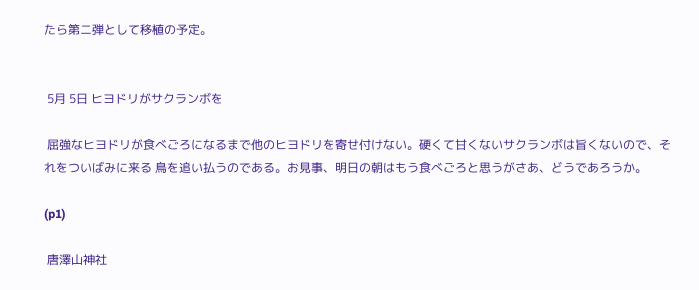たら第ニ弾として移植の予定。


 5月 5日 ヒヨドリがサクランボを

 屈強なヒヨドリが食べごろになるまで他のヒヨドリを寄せ付けない。硬くて甘くないサクランボは旨くないので、それをついばみに来る 鳥を追い払うのである。お見事、明日の朝はもう食べごろと思うがさあ、どうであろうか。

(p1)

 唐澤山神社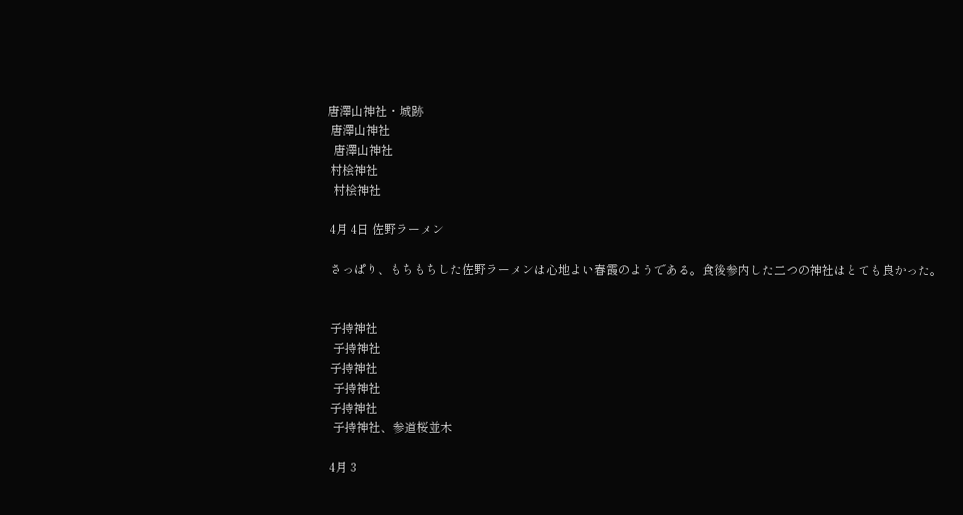唐澤山神社・城跡
 唐澤山神社
  唐澤山神社
 村桧神社
  村桧神社

 4月 4日 佐野ラーメン

 さっぱり、もちもちした佐野ラーメンは心地よい春霞のようである。食後参内した二つの神社はとても良かった。


 子持神社
  子持神社
 子持神社
  子持神社
 子持神社
  子持神社、参道桜並木

 4月 3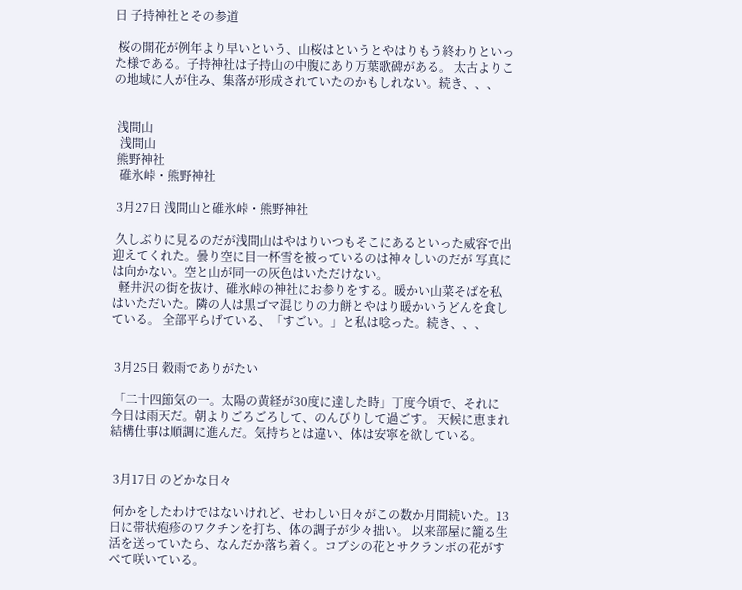日 子持神社とその参道

 桜の開花が例年より早いという、山桜はというとやはりもう終わりといった様である。子持神社は子持山の中腹にあり万葉歌碑がある。 太古よりこの地域に人が住み、集落が形成されていたのかもしれない。続き、、、


 浅間山
  浅間山
 熊野神社
  碓氷峠・熊野神社

 3月27日 浅間山と碓氷峠・熊野神社

 久しぶりに見るのだが浅間山はやはりいつもそこにあるといった威容で出迎えてくれた。曇り空に目一杯雪を被っているのは神々しいのだが 写真には向かない。空と山が同一の灰色はいただけない。
  軽井沢の街を抜け、碓氷峠の神社にお参りをする。暖かい山菜そばを私はいただいた。隣の人は黒ゴマ混じりの力餅とやはり暖かいうどんを食している。 全部平らげている、「すごい。」と私は唸った。続き、、、


 3月25日 穀雨でありがたい

 「二十四節気の一。太陽の黄経が30度に達した時」丁度今頃で、それに今日は雨天だ。朝よりごろごろして、のんびりして過ごす。 天候に恵まれ結構仕事は順調に進んだ。気持ちとは違い、体は安寧を欲している。


 3月17日 のどかな日々

 何かをしたわけではないけれど、せわしい日々がこの数か月間続いた。13日に帯状疱疹のワクチンを打ち、体の調子が少々拙い。 以来部屋に籠る生活を送っていたら、なんだか落ち着く。コブシの花とサクランボの花がすべて咲いている。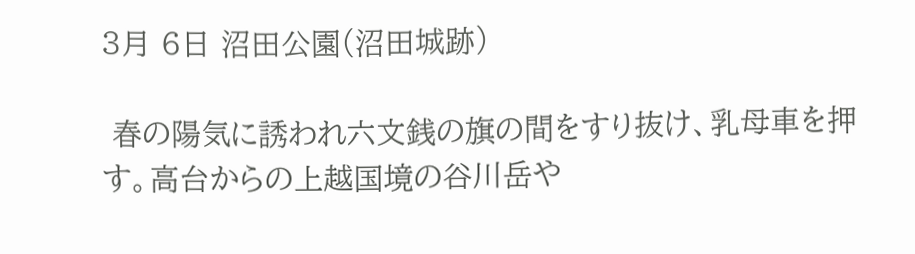3月 6日 沼田公園(沼田城跡)

 春の陽気に誘われ六文銭の旗の間をすり抜け、乳母車を押す。高台からの上越国境の谷川岳や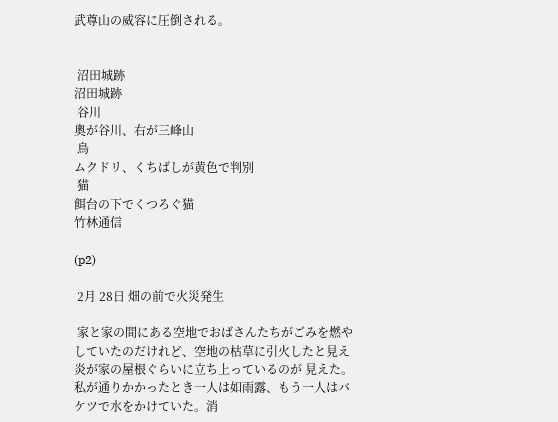武尊山の威容に圧倒される。


 沼田城跡
沼田城跡
 谷川
奧が谷川、右が三峰山
 鳥
ムクドリ、くちばしが黄色で判別
 猫
餌台の下でくつろぐ猫
竹林通信

(p2)

 2月 28日 畑の前で火災発生

 家と家の間にある空地でおばさんたちがごみを燃やしていたのだけれど、空地の枯草に引火したと見え炎が家の屋根ぐらいに立ち上っているのが 見えた。私が通りかかったとき一人は如雨露、もう一人はバケツで水をかけていた。消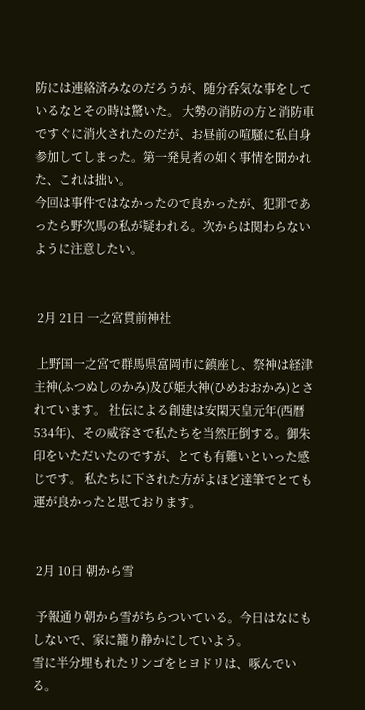防には連絡済みなのだろうが、随分呑気な事をしているなとその時は驚いた。 大勢の消防の方と消防車ですぐに消火されたのだが、お昼前の喧騒に私自身参加してしまった。第一発見者の如く事情を聞かれた、これは拙い。
今回は事件ではなかったので良かったが、犯罪であったら野次馬の私が疑われる。次からは関わらないように注意したい。


 2月 21日 一之宮貫前神社

 上野国一之宮で群馬県富岡市に鎮座し、祭神は経津主神(ふつぬしのかみ)及び姫大神(ひめおおかみ)とされています。 社伝による創建は安閑天皇元年(西暦534年)、その威容さで私たちを当然圧倒する。御朱印をいただいたのですが、とても有難いといった感じです。 私たちに下された方がよほど達筆でとても運が良かったと思ております。


 2月 10日 朝から雪

 予報通り朝から雪がちらついている。今日はなにもしないで、家に籠り静かにしていよう。
雪に半分埋もれたリンゴをヒヨドリは、啄んでいる。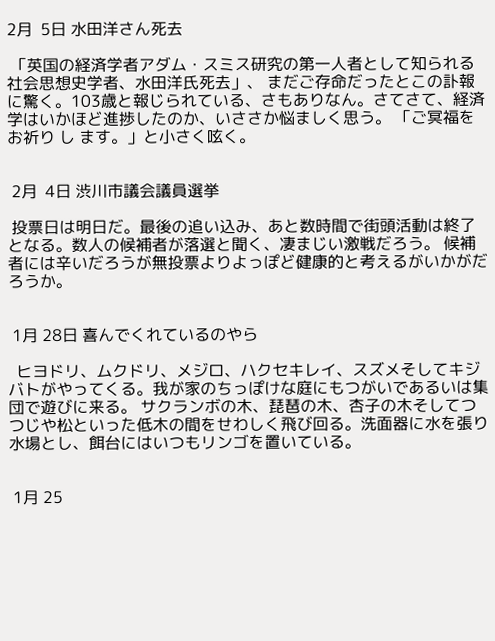2月  5日 水田洋さん死去

 「英国の経済学者アダム・スミス研究の第一人者として知られる社会思想史学者、水田洋氏死去」、 まだご存命だったとこの訃報に驚く。103歳と報じられている、さもありなん。さてさて、経済学はいかほど進捗したのか、いささか悩ましく思う。 「ご冥福をお祈り し ます。」と小さく呟く。


 2月  4日 渋川市議会議員選挙

 投票日は明日だ。最後の追い込み、あと数時間で街頭活動は終了となる。数人の候補者が落選と聞く、凄まじい激戦だろう。 候補者には辛いだろうが無投票よりよっぽど健康的と考えるがいかがだろうか。


 1月 28日 喜んでくれているのやら

  ヒヨドリ、ムクドリ、メジロ、ハクセキレイ、スズメそしてキジバトがやってくる。我が家のちっぽけな庭にもつがいであるいは集団で遊びに来る。 サクランボの木、琵琶の木、杏子の木そしてつつじや松といった低木の間をせわしく飛び回る。洗面器に水を張り水場とし、餌台にはいつもリンゴを置いている。


 1月 25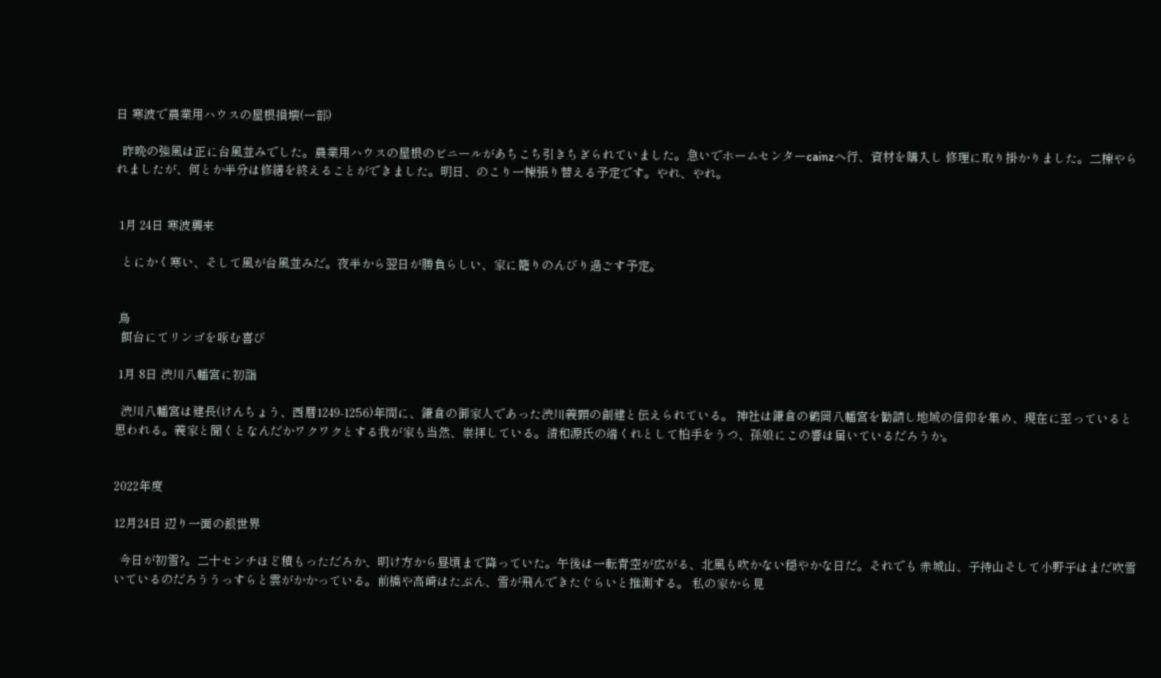日 寒波で農業用ハウスの屋根損壊(一部)

  昨晩の強風は正に台風並みでした。農業用ハウスの屋根のビニールがあちこち引きちぎられていました。急いでホームセンターcainzへ行、資材を購入し 修理に取り掛かりました。二棟やられましたが、何とか半分は修繕を終えることができました。明日、のこり一棟張り替える予定です。やれ、やれ。


 1月 24日 寒波襲来

  とにかく寒い、そして風が台風並みだ。夜半から翌日が勝負らしい、家に籠りのんびり過ごす予定。


 鳥
  餌台にてリンゴを啄む喜び

 1月 8日 渋川八幡宮に初詣

  渋川八幡宮は建長(けんちょう、西暦1249-1256)年間に、鎌倉の御家人であった渋川義顕の創建と伝えられている。 神社は鎌倉の鶴岡八幡宮を勧請し地域の信仰を集め、現在に至っていると 思われる。義家と聞くとなんだかワクワクとする我が家も当然、崇拝している。清和源氏の端くれとして柏手をうつ、孫娘にこの響は届いているだろうか。


2022年度

12月24日 辺り一面の銀世界

  今日が初雪?。二十センチほど積もっただろか、明け方から昼頃まで降っていた。午後は一転青空が広がる、北風も吹かない穏やかな日だ。それでも 赤城山、子持山そして小野子はまだ吹雪いているのだろううっすらと雲がかかっている。前橋や高崎はたぶん、雪が飛んできたぐらいと推測する。 私の家から見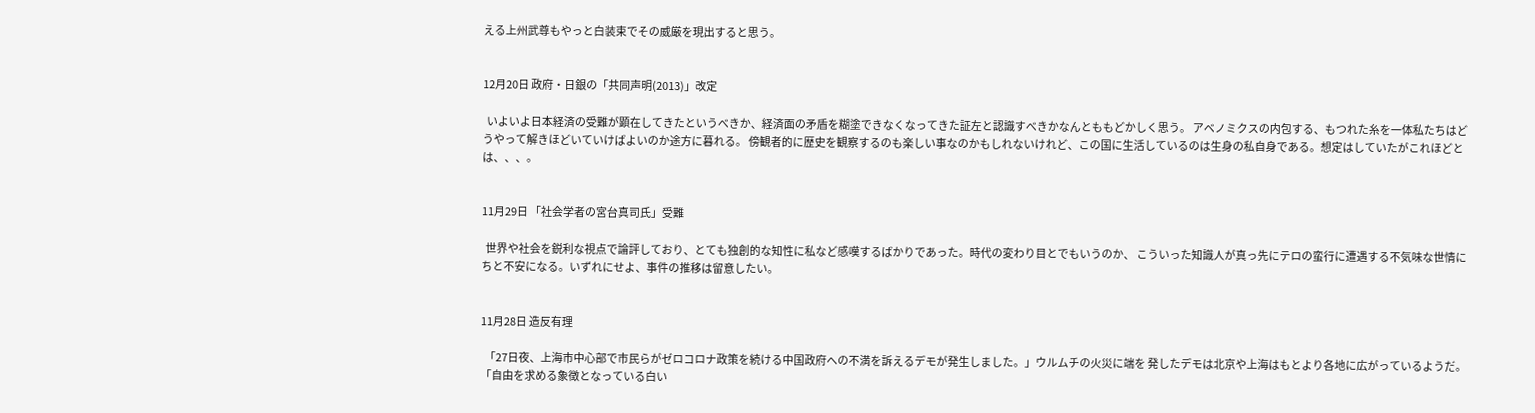える上州武尊もやっと白装束でその威厳を現出すると思う。


12月20日 政府・日銀の「共同声明(2013)」改定

  いよいよ日本経済の受難が顕在してきたというべきか、経済面の矛盾を糊塗できなくなってきた証左と認識すべきかなんとももどかしく思う。 アベノミクスの内包する、もつれた糸を一体私たちはどうやって解きほどいていけばよいのか途方に暮れる。 傍観者的に歴史を観察するのも楽しい事なのかもしれないけれど、この国に生活しているのは生身の私自身である。想定はしていたがこれほどとは、、、。


11月29日 「社会学者の宮台真司氏」受難

  世界や社会を鋭利な視点で論評しており、とても独創的な知性に私など感嘆するばかりであった。時代の変わり目とでもいうのか、 こういった知識人が真っ先にテロの蛮行に遭遇する不気味な世情にちと不安になる。いずれにせよ、事件の推移は留意したい。


11月28日 造反有理

  「27日夜、上海市中心部で市民らがゼロコロナ政策を続ける中国政府への不満を訴えるデモが発生しました。」ウルムチの火災に端を 発したデモは北京や上海はもとより各地に広がっているようだ。
「自由を求める象徴となっている白い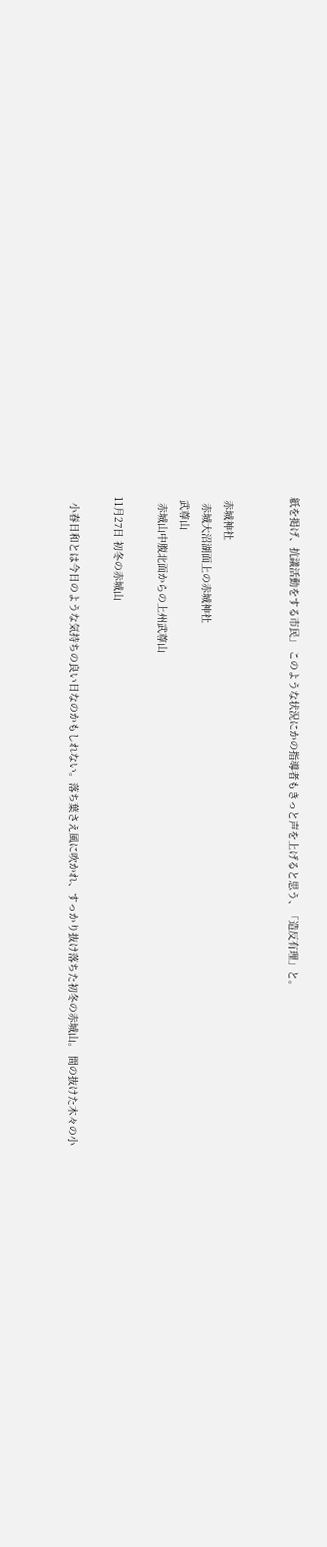紙を掲げ、抗議活動をする市民」 このような状況にかの指導者もきっと声を上げると思う、「造反有理」と。


 赤城神社
  赤城大沼湖面上の赤城神社
 武尊山
  赤城山中腹北面からの上州武尊山

11月27日 初冬の赤城山

  小春日和とは今日のような気持ちの良い日なのかもしれない。落ち葉さえ風に吹かれ、すっかり抜け落ちた初冬の赤城山。 間の抜けた木々の小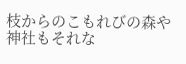枝からのこもれびの森や神社もそれな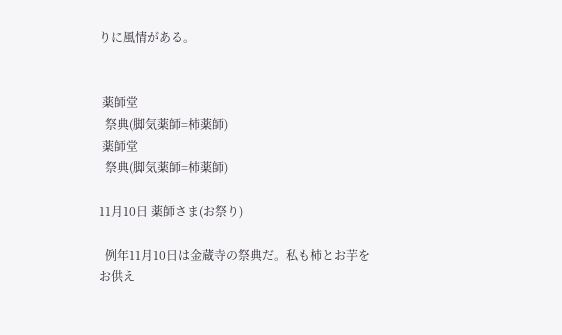りに風情がある。


 薬師堂
  祭典(脚気薬師=柿薬師)
 薬師堂
  祭典(脚気薬師=柿薬師)

11月10日 薬師さま(お祭り)

  例年11月10日は金蔵寺の祭典だ。私も柿とお芋をお供え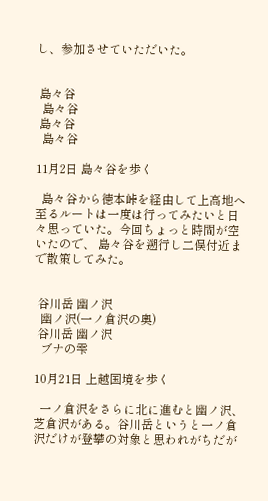し、参加させていただいた。


 島々谷
  島々谷
 島々谷
  島々谷

11月2日 島々谷を歩く

  島々谷から徳本峠を経由して上高地へ至るルートは一度は行ってみたいと日々思っていた。今回ちょっと時間が空いたので、 島々谷を遡行し二俣付近まで散策してみた。


 谷川岳 幽ノ沢
  幽ノ沢(一ノ倉沢の奧)
 谷川岳 幽ノ沢
  ブナの雫

10月21日 上越国境を歩く

  一ノ倉沢をさらに北に進むと幽ノ沢、芝倉沢がある。谷川岳というと一ノ倉沢だけが登攀の対象と思われがちだが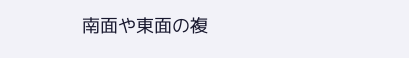南面や東面の複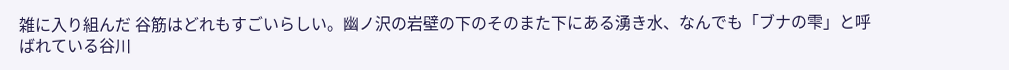雑に入り組んだ 谷筋はどれもすごいらしい。幽ノ沢の岩壁の下のそのまた下にある湧き水、なんでも「ブナの雫」と呼ばれている谷川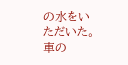の水をいただいた。
車の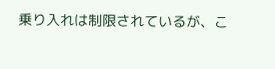乗り入れは制限されているが、こ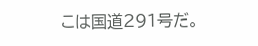こは国道291号だ。